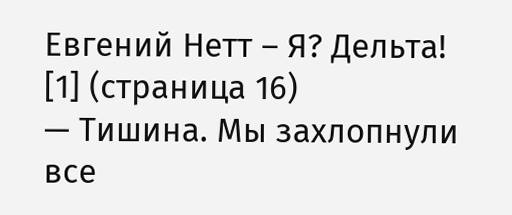Евгений Нетт – Я? Дельта! [1] (страница 16)
— Тишина. Мы захлопнули все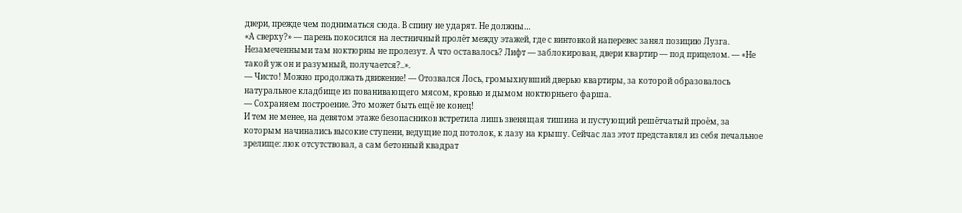двери, прежде чем подниматься сюда. В спину не ударят. Не должны…
«А сверху?» — парень покосился на лестничный пролёт между этажей, где с винтовкой наперевес занял позицию Лузга. Незамеченными там ноктюрны не пролезут. А что оставалось? Лифт — заблокирован, двери квартир — под прицелом. — «Не такой уж он и разумный, получается?..».
— Чисто! Можно продолжать движение! — Отозвался Лось, громыхнувший дверью квартиры, за которой образовалось натуральное кладбище из пованивающего мясом, кровью и дымом ноктюрньего фарша.
— Сохраняем построение. Это может быть ещё не конец!
И тем не менее, на девятом этаже безопасников встретила лишь звенящая тишина и пустующий решётчатый проём, за которым начинались высокие ступени, ведущие под потолок, к лазу на крышу. Сейчас лаз этот представлял из себя печальное зрелище: люк отсутствовал, а сам бетонный квадрат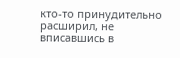кто-то принудительно расширил, не вписавшись в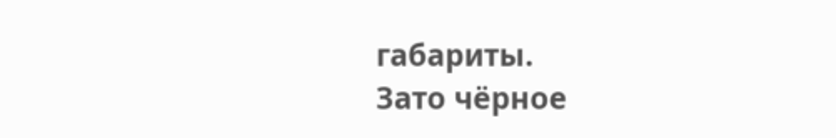габариты.
Зато чёрное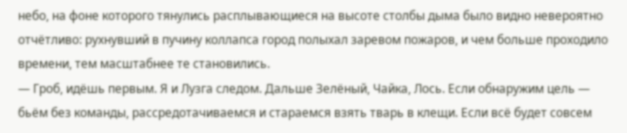небо, на фоне которого тянулись расплывающиеся на высоте столбы дыма было видно невероятно отчётливо: рухнувший в пучину коллапса город полыхал заревом пожаров, и чем больше проходило времени, тем масштабнее те становились.
— Гроб, идёшь первым. Я и Лузга следом. Дальше Зелёный, Чайка, Лось. Если обнаружим цель — бьём без команды, рассредотачиваемся и стараемся взять тварь в клещи. Если всё будет совсем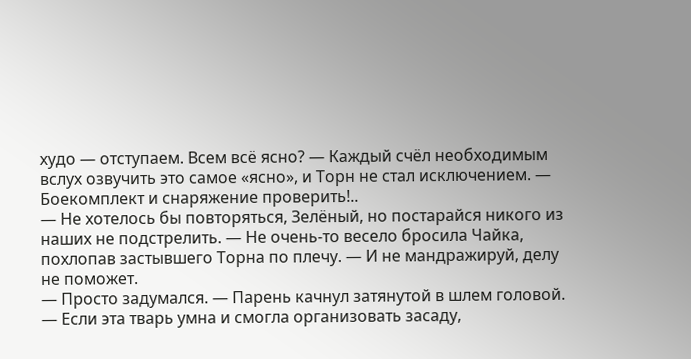худо — отступаем. Всем всё ясно? — Каждый счёл необходимым вслух озвучить это самое «ясно», и Торн не стал исключением. — Боекомплект и снаряжение проверить!..
— Не хотелось бы повторяться, Зелёный, но постарайся никого из наших не подстрелить. — Не очень-то весело бросила Чайка, похлопав застывшего Торна по плечу. — И не мандражируй, делу не поможет.
— Просто задумался. — Парень качнул затянутой в шлем головой. — Если эта тварь умна и смогла организовать засаду,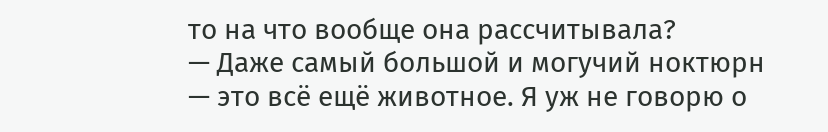то на что вообще она рассчитывала?
— Даже самый большой и могучий ноктюрн — это всё ещё животное. Я уж не говорю о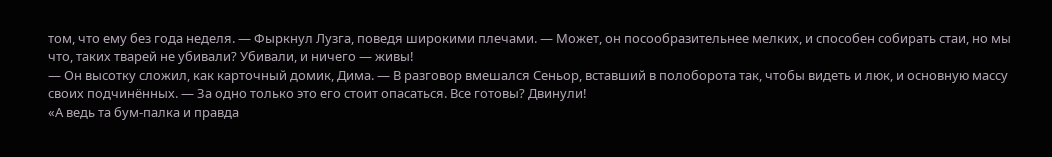том, что ему без года неделя. — Фыркнул Лузга, поведя широкими плечами. — Может, он посообразительнее мелких, и способен собирать стаи, но мы что, таких тварей не убивали? Убивали, и ничего — живы!
— Он высотку сложил, как карточный домик, Дима. — В разговор вмешался Сеньор, вставший в полоборота так, чтобы видеть и люк, и основную массу своих подчинённых. — За одно только это его стоит опасаться. Все готовы? Двинули!
«А ведь та бум-палка и правда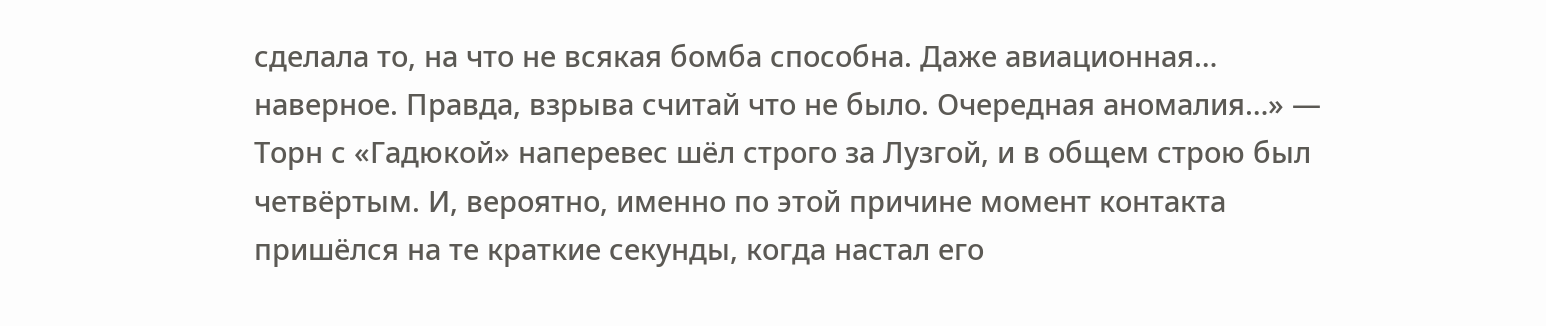сделала то, на что не всякая бомба способна. Даже авиационная… наверное. Правда, взрыва считай что не было. Очередная аномалия…» — Торн с «Гадюкой» наперевес шёл строго за Лузгой, и в общем строю был четвёртым. И, вероятно, именно по этой причине момент контакта пришёлся на те краткие секунды, когда настал его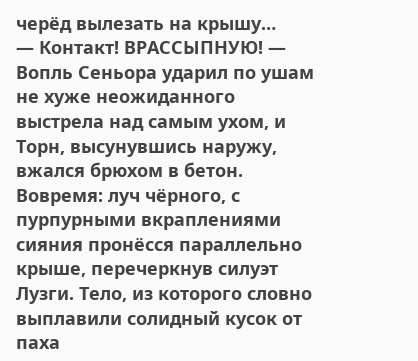черёд вылезать на крышу…
— Контакт! ВРАССЫПНУЮ! — Вопль Сеньора ударил по ушам не хуже неожиданного выстрела над самым ухом, и Торн, высунувшись наружу, вжался брюхом в бетон.
Вовремя: луч чёрного, с пурпурными вкраплениями сияния пронёсся параллельно крыше, перечеркнув силуэт Лузги. Тело, из которого словно выплавили солидный кусок от паха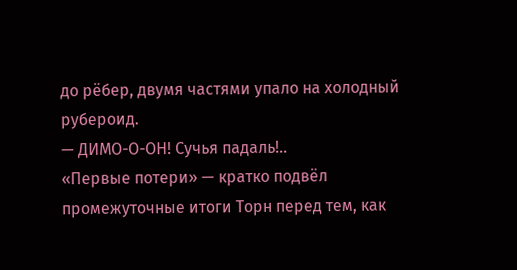до рёбер, двумя частями упало на холодный рубероид.
— ДИМО-О-ОН! Сучья падаль!..
«Первые потери» — кратко подвёл промежуточные итоги Торн перед тем, как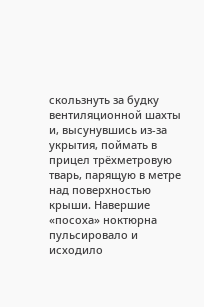скользнуть за будку вентиляционной шахты и, высунувшись из-за укрытия, поймать в прицел трёхметровую тварь, парящую в метре над поверхностью крыши. Навершие «посоха» ноктюрна пульсировало и исходило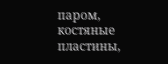паром, костяные пластины,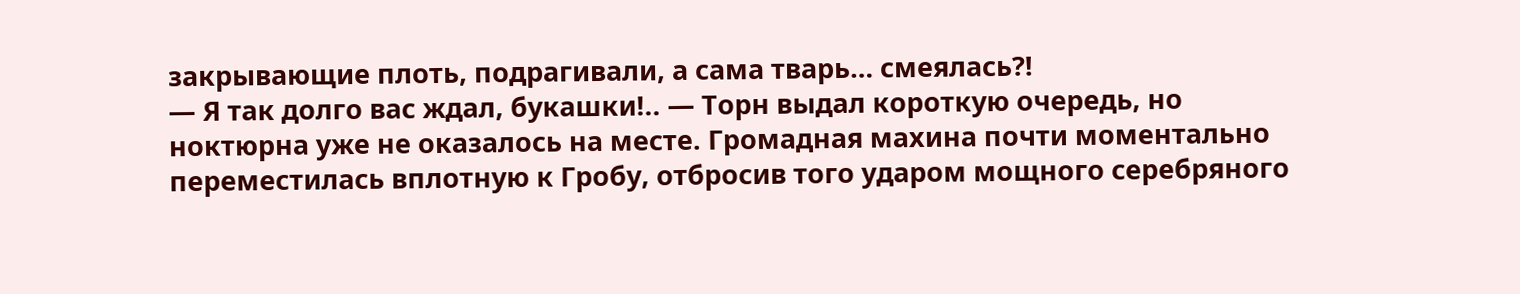закрывающие плоть, подрагивали, а сама тварь… смеялась⁈
— Я так долго вас ждал, букашки!.. — Торн выдал короткую очередь, но ноктюрна уже не оказалось на месте. Громадная махина почти моментально переместилась вплотную к Гробу, отбросив того ударом мощного серебряного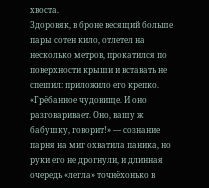хвоста.
Здоровяк, в броне весящий больше пары сотен кило, отлетел на несколько метров, прокатился по поверхности крыши и вставать не спешил: приложило его крепко.
«Грёбанное чудовище. И оно разговаривает. Оно, вашу ж бабушку, говорит!» — сознание парня на миг охватила паника, но руки его не дрогнули, и длинная очередь «легла» точнёхонько в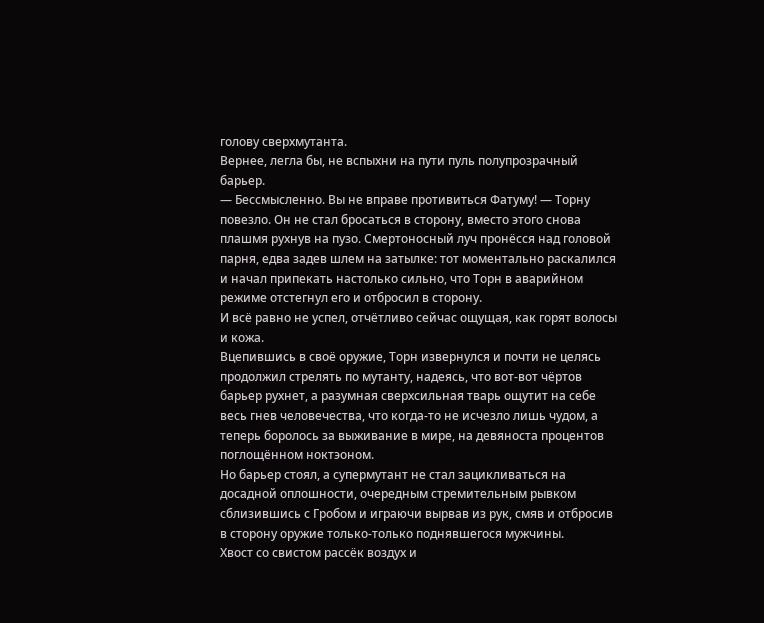голову сверхмутанта.
Вернее, легла бы, не вспыхни на пути пуль полупрозрачный барьер.
— Бессмысленно. Вы не вправе противиться Фатуму! — Торну повезло. Он не стал бросаться в сторону, вместо этого снова плашмя рухнув на пузо. Смертоносный луч пронёсся над головой парня, едва задев шлем на затылке: тот моментально раскалился и начал припекать настолько сильно, что Торн в аварийном режиме отстегнул его и отбросил в сторону.
И всё равно не успел, отчётливо сейчас ощущая, как горят волосы и кожа.
Вцепившись в своё оружие, Торн извернулся и почти не целясь продолжил стрелять по мутанту, надеясь, что вот-вот чёртов барьер рухнет, а разумная сверхсильная тварь ощутит на себе весь гнев человечества, что когда-то не исчезло лишь чудом, а теперь боролось за выживание в мире, на девяноста процентов поглощённом ноктэоном.
Но барьер стоял, а супермутант не стал зацикливаться на досадной оплошности, очередным стремительным рывком сблизившись с Гробом и играючи вырвав из рук, смяв и отбросив в сторону оружие только-только поднявшегося мужчины.
Хвост со свистом рассёк воздух и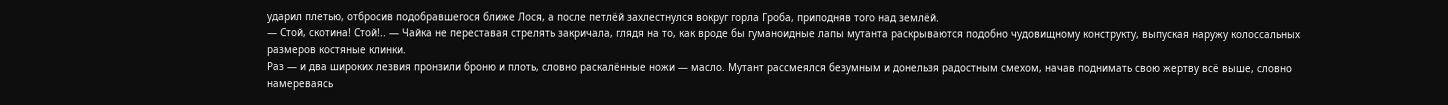ударил плетью, отбросив подобравшегося ближе Лося, а после петлёй захлестнулся вокруг горла Гроба, приподняв того над землёй.
— Стой, скотина! Стой!.. — Чайка не переставая стрелять закричала, глядя на то, как вроде бы гуманоидные лапы мутанта раскрываются подобно чудовищному конструкту, выпуская наружу колоссальных размеров костяные клинки.
Раз — и два широких лезвия пронзили броню и плоть, словно раскалённые ножи — масло. Мутант рассмеялся безумным и донельзя радостным смехом, начав поднимать свою жертву всё выше, словно намереваясь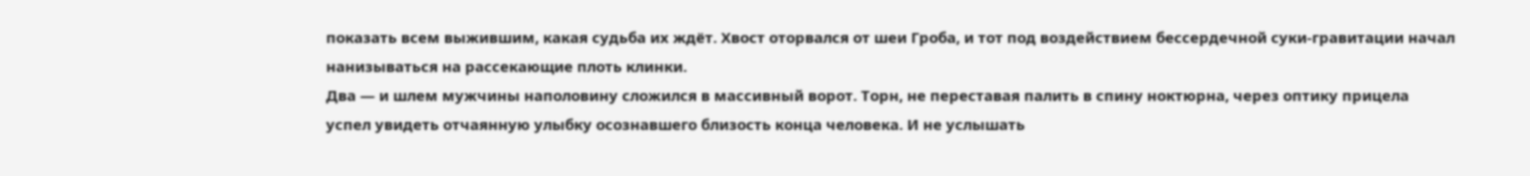показать всем выжившим, какая судьба их ждёт. Хвост оторвался от шеи Гроба, и тот под воздействием бессердечной суки-гравитации начал нанизываться на рассекающие плоть клинки.
Два — и шлем мужчины наполовину сложился в массивный ворот. Торн, не переставая палить в спину ноктюрна, через оптику прицела успел увидеть отчаянную улыбку осознавшего близость конца человека. И не услышать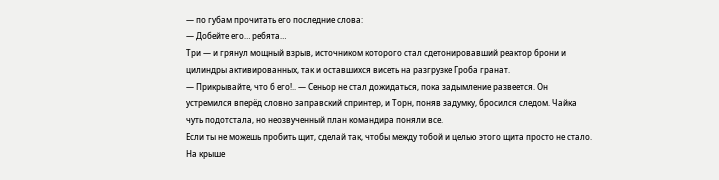— по губам прочитать его последние слова:
— Добейте его… ребята…
Три — и грянул мощный взрыв, источником которого стал сдетонировавший реактор брони и цилиндры активированных, так и оставшихся висеть на разгрузке Гроба гранат.
— Прикрывайте, что б его!.. — Сеньор не стал дожидаться, пока задымление развеется. Он устремился вперёд словно заправский спринтер, и Торн, поняв задумку, бросился следом. Чайка чуть подотстала, но неозвученный план командира поняли все.
Если ты не можешь пробить щит, сделай так, чтобы между тобой и целью этого щита просто не стало.
На крыше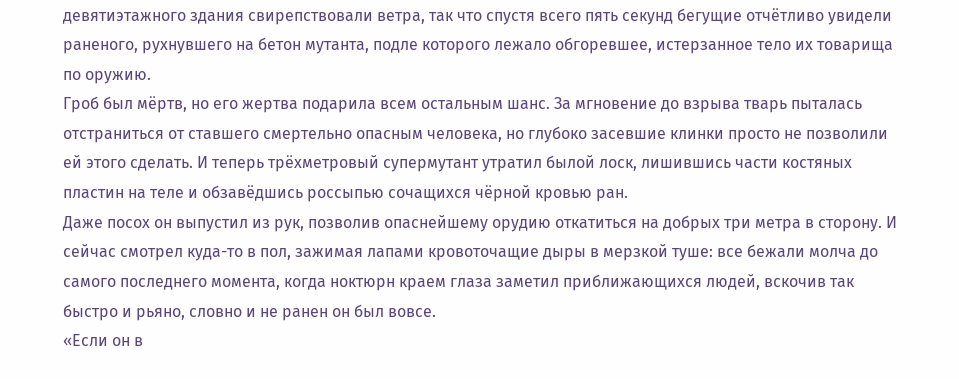девятиэтажного здания свирепствовали ветра, так что спустя всего пять секунд бегущие отчётливо увидели раненого, рухнувшего на бетон мутанта, подле которого лежало обгоревшее, истерзанное тело их товарища по оружию.
Гроб был мёртв, но его жертва подарила всем остальным шанс. За мгновение до взрыва тварь пыталась отстраниться от ставшего смертельно опасным человека, но глубоко засевшие клинки просто не позволили ей этого сделать. И теперь трёхметровый супермутант утратил былой лоск, лишившись части костяных пластин на теле и обзавёдшись россыпью сочащихся чёрной кровью ран.
Даже посох он выпустил из рук, позволив опаснейшему орудию откатиться на добрых три метра в сторону. И сейчас смотрел куда-то в пол, зажимая лапами кровоточащие дыры в мерзкой туше: все бежали молча до самого последнего момента, когда ноктюрн краем глаза заметил приближающихся людей, вскочив так быстро и рьяно, словно и не ранен он был вовсе.
«Если он в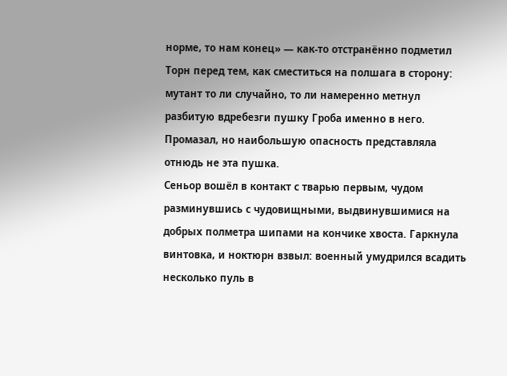норме, то нам конец» — как-то отстранённо подметил Торн перед тем, как сместиться на полшага в сторону: мутант то ли случайно, то ли намеренно метнул разбитую вдребезги пушку Гроба именно в него.
Промазал, но наибольшую опасность представляла отнюдь не эта пушка.
Сеньор вошёл в контакт с тварью первым, чудом разминувшись с чудовищными, выдвинувшимися на добрых полметра шипами на кончике хвоста. Гаркнула винтовка, и ноктюрн взвыл: военный умудрился всадить несколько пуль в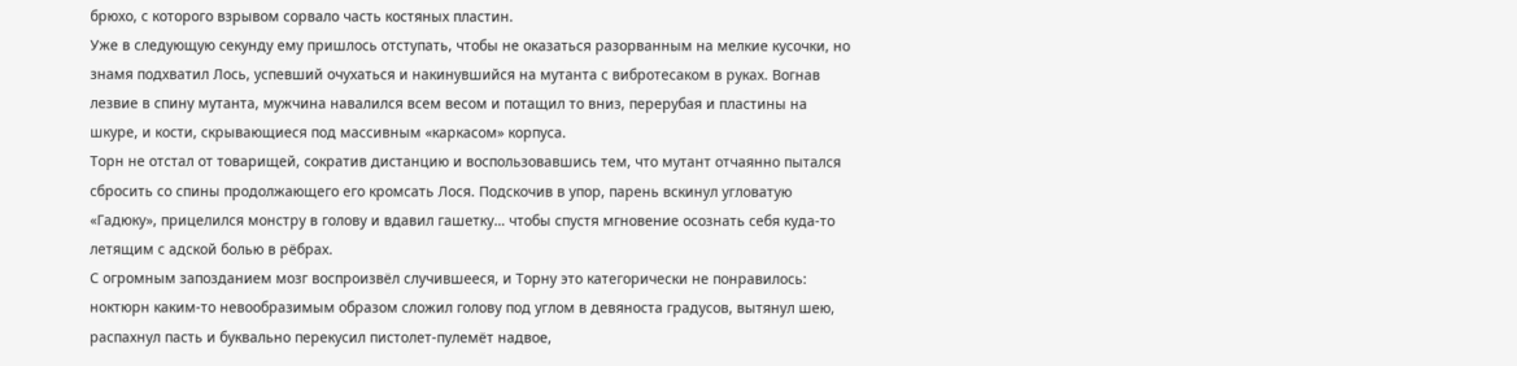брюхо, с которого взрывом сорвало часть костяных пластин.
Уже в следующую секунду ему пришлось отступать, чтобы не оказаться разорванным на мелкие кусочки, но знамя подхватил Лось, успевший очухаться и накинувшийся на мутанта с вибротесаком в руках. Вогнав лезвие в спину мутанта, мужчина навалился всем весом и потащил то вниз, перерубая и пластины на шкуре, и кости, скрывающиеся под массивным «каркасом» корпуса.
Торн не отстал от товарищей, сократив дистанцию и воспользовавшись тем, что мутант отчаянно пытался сбросить со спины продолжающего его кромсать Лося. Подскочив в упор, парень вскинул угловатую «Гадюку», прицелился монстру в голову и вдавил гашетку… чтобы спустя мгновение осознать себя куда-то летящим с адской болью в рёбрах.
С огромным запозданием мозг воспроизвёл случившееся, и Торну это категорически не понравилось: ноктюрн каким-то невообразимым образом сложил голову под углом в девяноста градусов, вытянул шею, распахнул пасть и буквально перекусил пистолет-пулемёт надвое,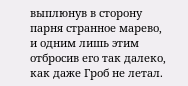выплюнув в сторону парня странное марево, и одним лишь этим отбросив его так далеко, как даже Гроб не летал.